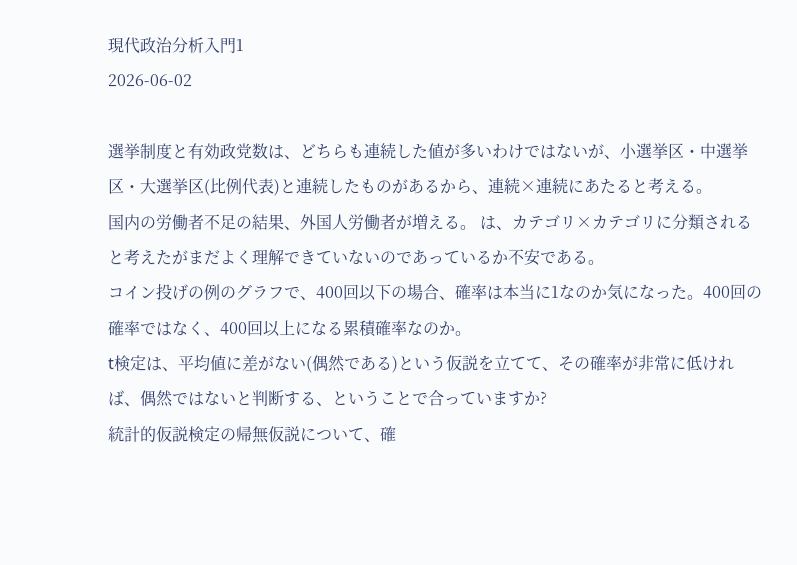現代政治分析入門1
2026-06-02

選挙制度と有効政党数は、どちらも連続した値が多いわけではないが、小選挙区・中選挙区・大選挙区(比例代表)と連続したものがあるから、連続×連続にあたると考える。
国内の労働者不足の結果、外国人労働者が増える。 は、カテゴリ×カテゴリに分類されると考えたがまだよく理解できていないのであっているか不安である。
コイン投げの例のグラフで、400回以下の場合、確率は本当に1なのか気になった。400回の確率ではなく、400回以上になる累積確率なのか。
t検定は、平均値に差がない(偶然である)という仮説を立てて、その確率が非常に低ければ、偶然ではないと判断する、ということで合っていますか?
統計的仮説検定の帰無仮説について、確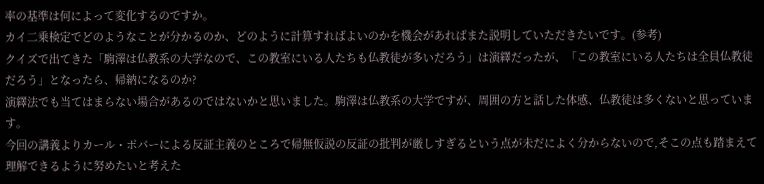率の基準は何によって変化するのですか。
カイ二乗検定でどのようなことが分かるのか、どのように計算すればよいのかを機会があればまた説明していただきたいです。(参考)
クイズで出てきた「駒澤は仏教系の大学なので、この教室にいる人たちも仏教徒が多いだろう」は演繹だったが、「この教室にいる人たちは全員仏教徒だろう」となったら、帰納になるのか?
演繹法でも当てはまらない場合があるのではないかと思いました。駒澤は仏教系の大学ですが、周囲の方と話した体感、仏教徒は多くないと思っています。
今回の講義よりカール・ポパーによる反証主義のところで帰無仮説の反証の批判が厳しすぎるという点が未だによく分からないので,そこの点も踏まえて理解できるように努めたいと考えた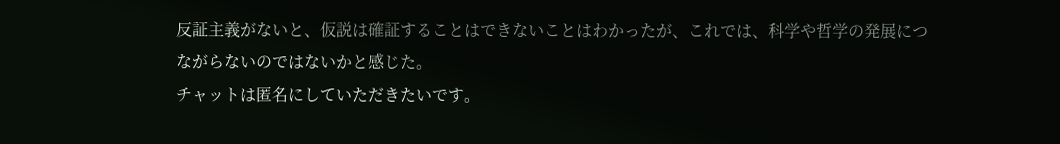反証主義がないと、仮説は確証することはできないことはわかったが、これでは、科学や哲学の発展につながらないのではないかと感じた。
チャットは匿名にしていただきたいです。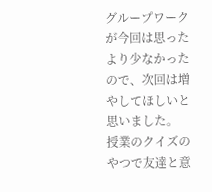グループワークが今回は思ったより少なかったので、次回は増やしてほしいと思いました。
授業のクイズのやつで友達と意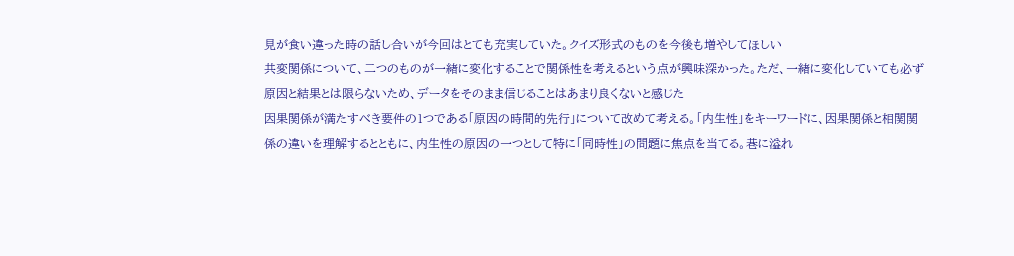見が食い違った時の話し合いが今回はとても充実していた。クイズ形式のものを今後も増やしてほしい
共変関係について、二つのものが一緒に変化することで関係性を考えるという点が興味深かった。ただ、一緒に変化していても必ず原因と結果とは限らないため、データをそのまま信じることはあまり良くないと感じた
因果関係が満たすべき要件の1つである「原因の時間的先行」について改めて考える。「内生性」をキーワードに、因果関係と相関関係の違いを理解するとともに、内生性の原因の一つとして特に「同時性」の問題に焦点を当てる。巷に溢れ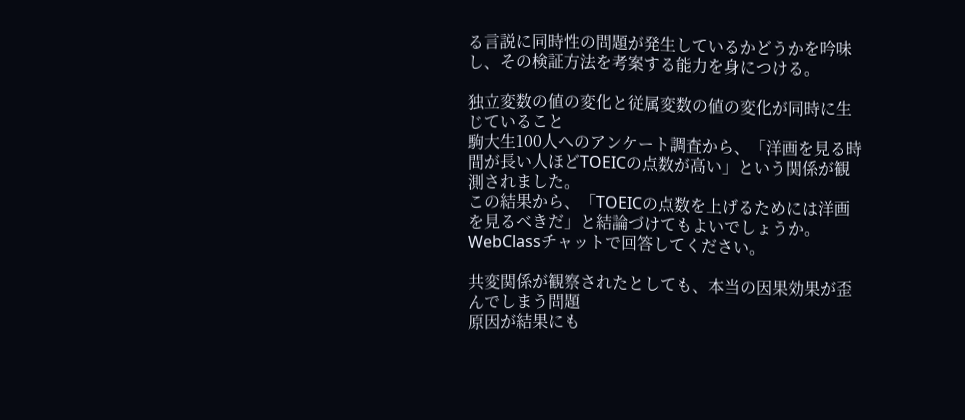る言説に同時性の問題が発生しているかどうかを吟味し、その検証方法を考案する能力を身につける。

独立変数の値の変化と従属変数の値の変化が同時に生じていること
駒大生100人へのアンケート調査から、「洋画を見る時間が長い人ほどTOEICの点数が高い」という関係が観測されました。
この結果から、「TOEICの点数を上げるためには洋画を見るべきだ」と結論づけてもよいでしょうか。
WebClassチャットで回答してください。

共変関係が観察されたとしても、本当の因果効果が歪んでしまう問題
原因が結果にも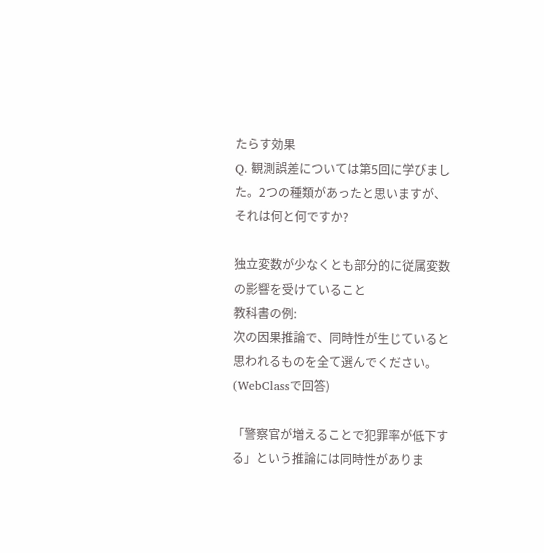たらす効果
Q. 観測誤差については第5回に学びました。2つの種類があったと思いますが、それは何と何ですか?

独立変数が少なくとも部分的に従属変数の影響を受けていること
教科書の例:
次の因果推論で、同時性が生じていると思われるものを全て選んでください。(WebClassで回答)

「警察官が増えることで犯罪率が低下する」という推論には同時性がありま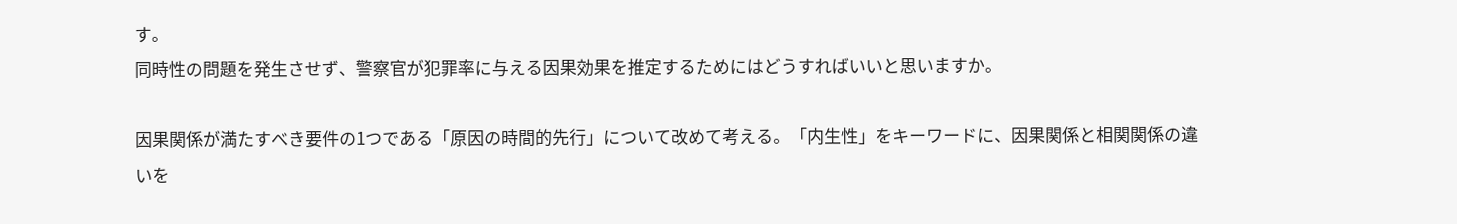す。
同時性の問題を発生させず、警察官が犯罪率に与える因果効果を推定するためにはどうすればいいと思いますか。

因果関係が満たすべき要件の1つである「原因の時間的先行」について改めて考える。「内生性」をキーワードに、因果関係と相関関係の違いを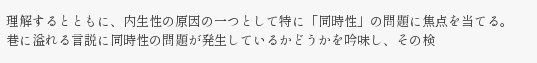理解するとともに、内生性の原因の一つとして特に「同時性」の問題に焦点を当てる。巷に溢れる言説に同時性の問題が発生しているかどうかを吟味し、その検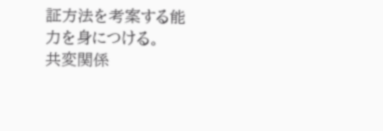証方法を考案する能力を身につける。
共変関係